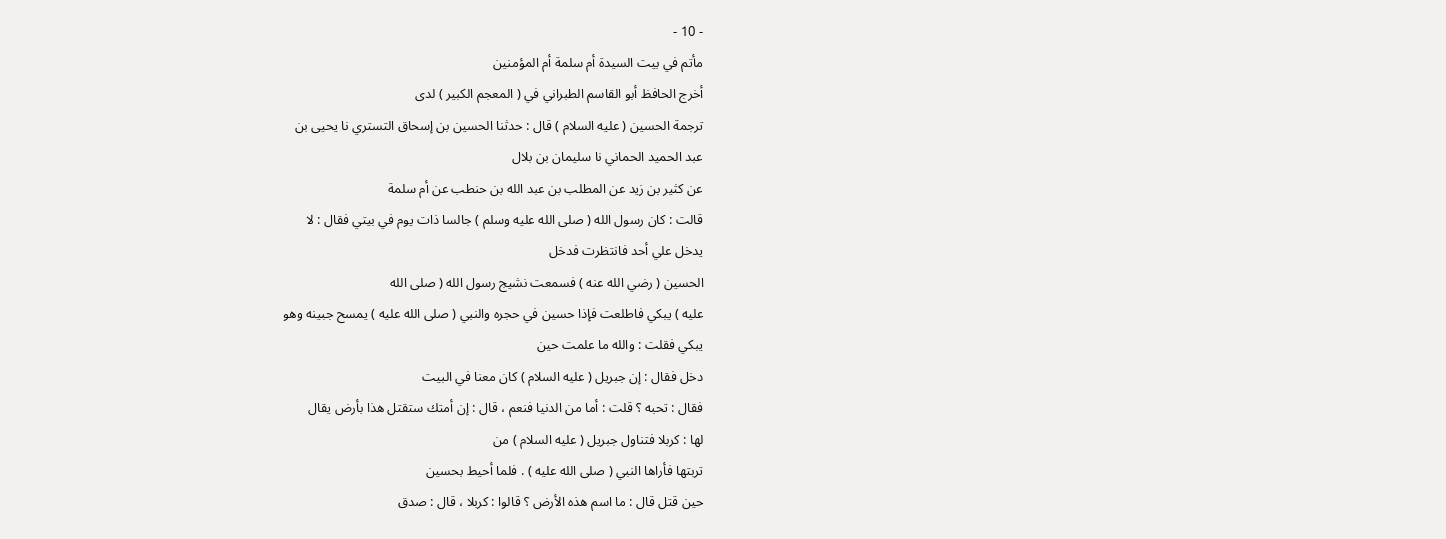- 10 -
مأتم في بيت السيدة أم سلمة أم المؤمنين
أخرج الحافظ أبو القاسم الطبراني في ( المعجم الكبير ) لدى
ترجمة الحسين ( عليه السلام ) قال : حدثنا الحسين بن إسحاق التستري نا يحيى بن
عبد الحميد الحماني نا سليمان بن بلال
عن كثير بن زيد عن المطلب بن عبد الله بن حنطب عن أم سلمة
قالت : كان رسول الله ( صلى الله عليه وسلم ) جالسا ذات يوم في بيتي فقال : لا
يدخل علي أحد فانتظرت فدخل
الحسين ( رضي الله عنه ) فسمعت نشيج رسول الله ( صلى الله
عليه ) يبكي فاطلعت فإذا حسين في حجره والنبي ( صلى الله عليه ) يمسح جبينه وهو
يبكي فقلت : والله ما علمت حين
دخل فقال : إن جبريل ( عليه السلام ) كان معنا في البيت
فقال : تحبه ؟ قلت : أما من الدنيا فنعم ، قال : إن أمتك ستقتل هذا بأرض يقال
لها : كربلا فتناول جبريل ( عليه السلام ) من
تربتها فأراها النبي ( صلى الله عليه ) . فلما أحيط بحسين
حين قتل قال : ما اسم هذه الأرض ؟ قالوا : كربلا ، قال : صدق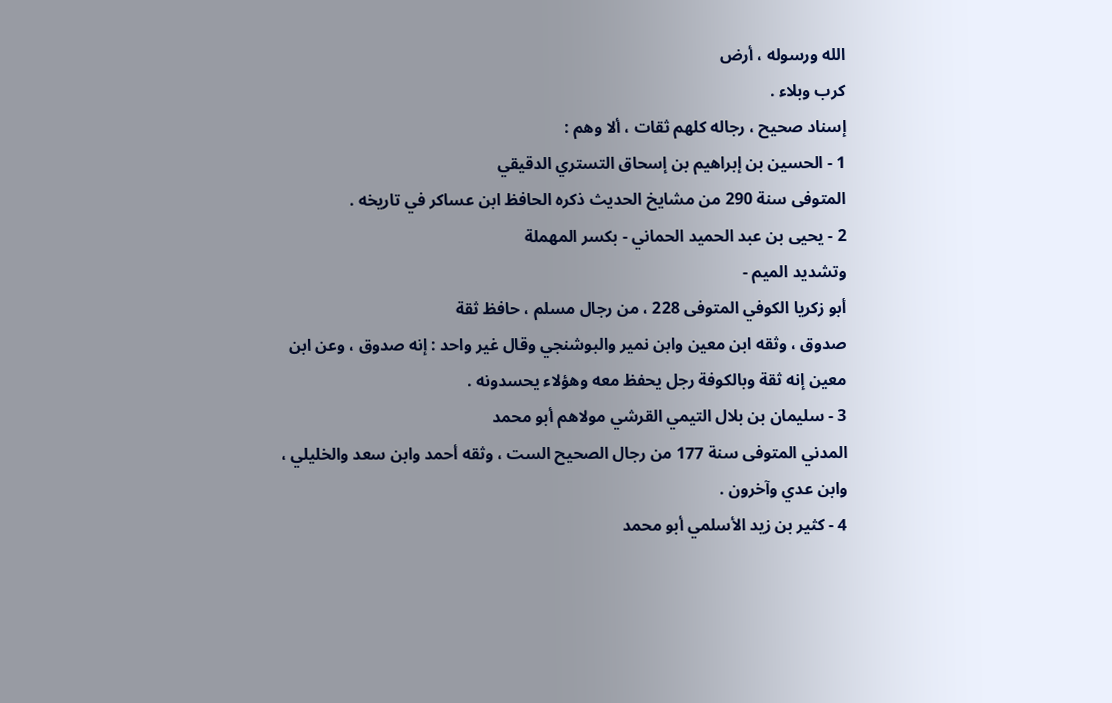الله ورسوله ، أرض
كرب وبلاء .
إسناد صحيح ، رجاله كلهم ثقات ، ألا وهم :
1 - الحسين بن إبراهيم بن إسحاق التستري الدقيقي
المتوفى سنة 290 من مشايخ الحديث ذكره الحافظ ابن عساكر في تاريخه .
2 - يحيى بن عبد الحميد الحماني - بكسر المهملة
وتشديد الميم -
أبو زكريا الكوفي المتوفى 228 ، من رجال مسلم ، حافظ ثقة
صدوق ، وثقه ابن معين وابن نمير والبوشنجي وقال غير واحد : إنه صدوق ، وعن ابن
معين إنه ثقة وبالكوفة رجل يحفظ معه وهؤلاء يحسدونه .
3 - سليمان بن بلال التيمي القرشي مولاهم أبو محمد
المدني المتوفى سنة 177 من رجال الصحيح الست ، وثقه أحمد وابن سعد والخليلي ،
وابن عدي وآخرون .
4 - كثير بن زيد الأسلمي أبو محمد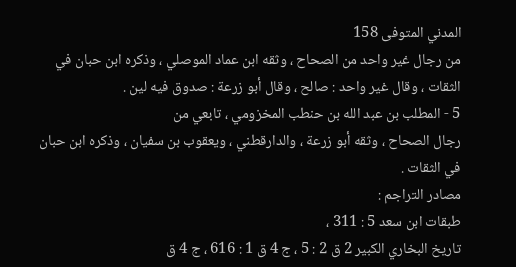المدني المتوفى 158
من رجال غير واحد من الصحاح ، وثقه ابن عماد الموصلي ، وذكره ابن حبان في
الثقات ، وقال غير واحد : صالح ، وقال أبو زرعة : صدوق فيه لين .
5 - المطلب بن عبد الله بن حنطب المخزومي ، تابعي من
رجال الصحاح ، وثقه أبو زرعة ، والدارقطني ، ويعقوب بن سفيان ، وذكره ابن حبان
في الثقات .
مصادر التراجم :
طبقات ابن سعد 5 : 311 ،
تاريخ البخاري الكبير 2 ق 2 : 5 ، ج 4 ق 1 : 616 ، ج 4 ق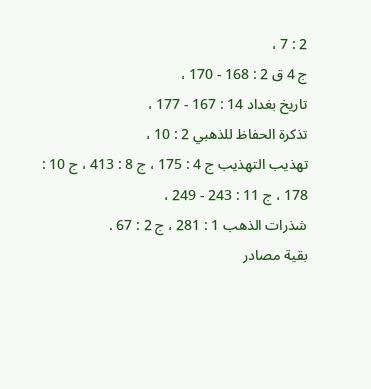2 : 7 ،
ج 4 ق 2 : 168 - 170 ،
تاريخ بغداد 14 : 167 - 177 ،
تذكرة الحفاظ للذهبي 2 : 10 ،
تهذيب التهذيب ج 4 : 175 ، ج 8 : 413 ، ج 10 : 178 ، ج 11 : 243 - 249 ،
شذرات الذهب 1 : 281 ، ج 2 : 67 .
بقية مصادر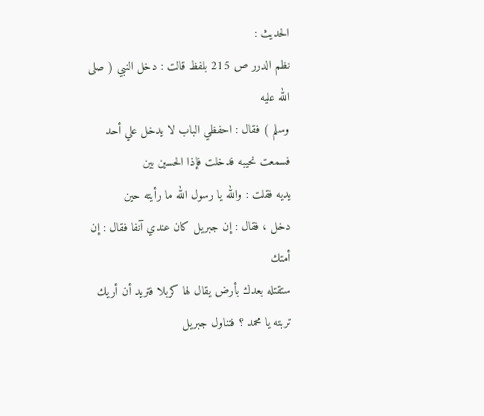الحديث :
نظم الدرر ص 215 بلفظ قالت : دخل النبي ( صلى الله عليه
وسلم ) فقال : احفظي الباب لا يدخل علي أحد فسمعت نحيبه فدخلت فإذا الحسين بين
يديه فقلت : والله يا رسول الله ما رأيته حين
دخل ، فقال : إن جبريل كان عندي آنفا فقال : إن أمتك
ستقتله بعدك بأرض يقال لها كربلا فتريد أن أريك تربته يا محمد ؟ فتناول جبريل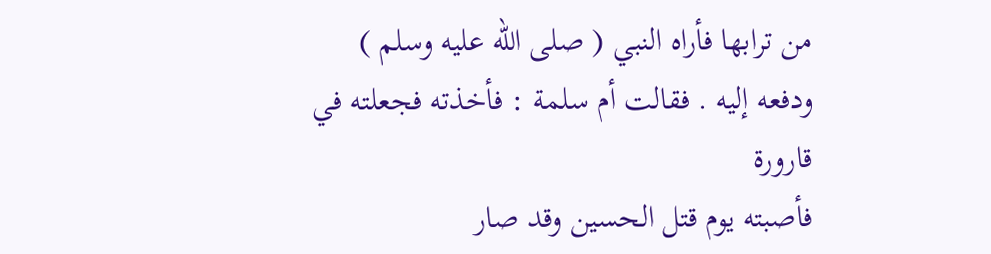من ترابها فأراه النبي ( صلى الله عليه وسلم )
ودفعه إليه . فقالت أم سلمة : فأخذته فجعلته في قارورة
فأصبته يوم قتل الحسين وقد صار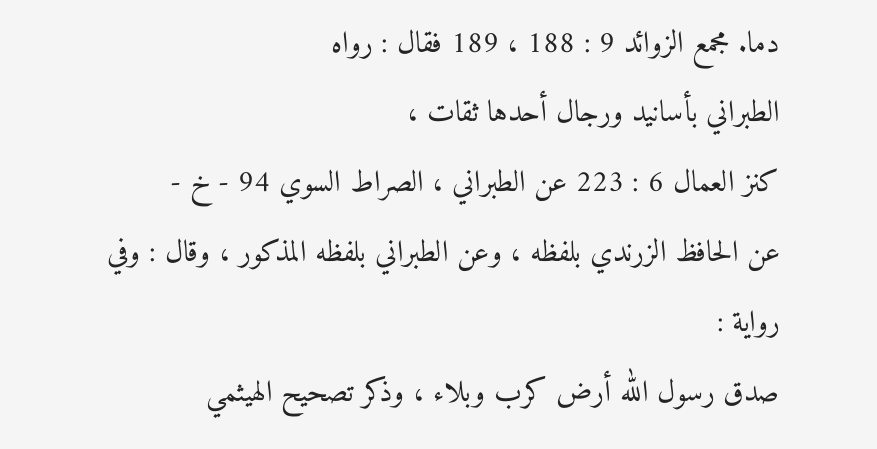دما. مجمع الزوائد 9 : 188 ، 189 فقال : رواه
الطبراني بأسانيد ورجال أحدها ثقات ،
كنز العمال 6 : 223 عن الطبراني ، الصراط السوي 94 - خ -
عن الحافظ الزرندي بلفظه ، وعن الطبراني بلفظه المذكور ، وقال : وفي رواية :
صدق رسول الله أرض كرب وبلاء ، وذكر تصحيح الهيثمي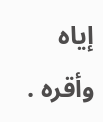إياه وأقره .